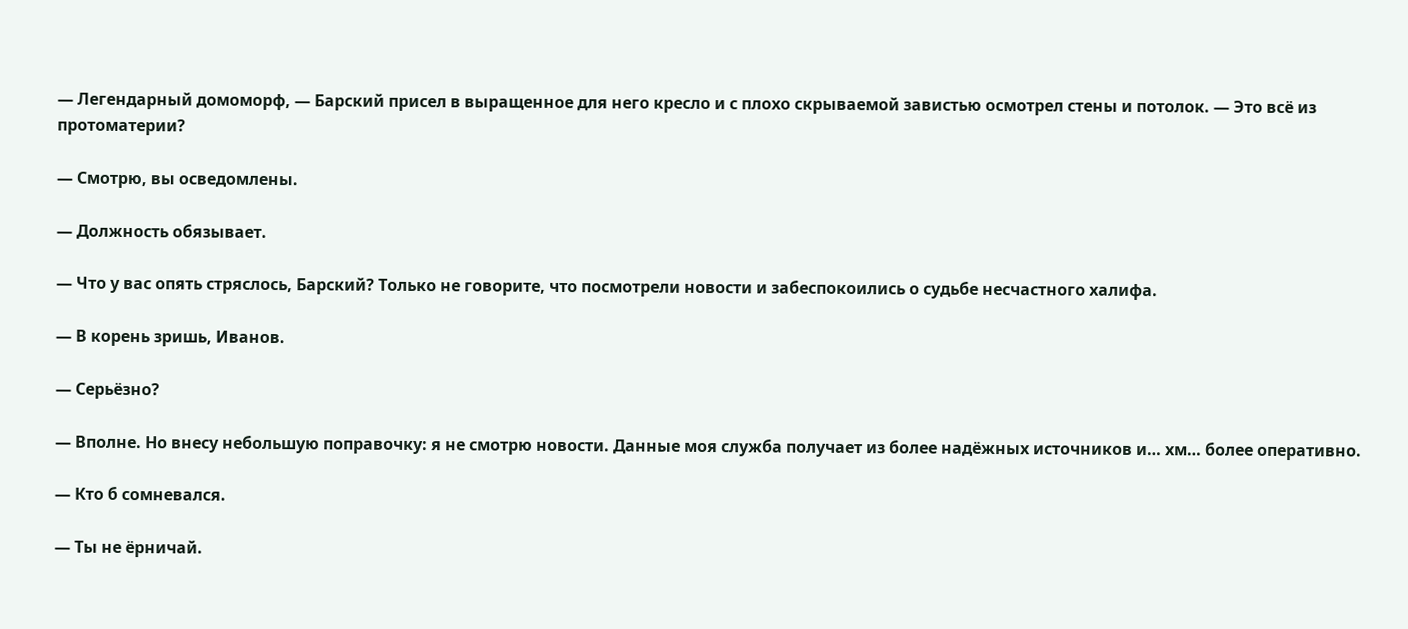— Легендарный домоморф, — Барский присел в выращенное для него кресло и с плохо скрываемой завистью осмотрел стены и потолок. — Это всё из протоматерии?

— Смотрю, вы осведомлены.

— Должность обязывает.

— Что у вас опять стряслось, Барский? Только не говорите, что посмотрели новости и забеспокоились о судьбе несчастного халифа.

— В корень зришь, Иванов.

— Серьёзно?

— Вполне. Но внесу небольшую поправочку: я не смотрю новости. Данные моя служба получает из более надёжных источников и… хм… более оперативно.

— Кто б сомневался.

— Ты не ёрничай.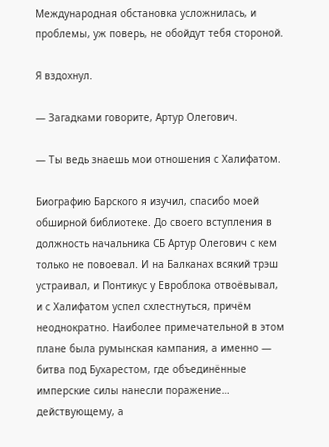Международная обстановка усложнилась, и проблемы, уж поверь, не обойдут тебя стороной.

Я вздохнул.

— Загадками говорите, Артур Олегович.

— Ты ведь знаешь мои отношения с Халифатом.

Биографию Барского я изучил, спасибо моей обширной библиотеке. До своего вступления в должность начальника СБ Артур Олегович с кем только не повоевал. И на Балканах всякий трэш устраивал, и Понтикус у Евроблока отвоёвывал, и с Халифатом успел схлестнуться, причём неоднократно. Наиболее примечательной в этом плане была румынская кампания, а именно — битва под Бухарестом, где объединённые имперские силы нанесли поражение… действующему, а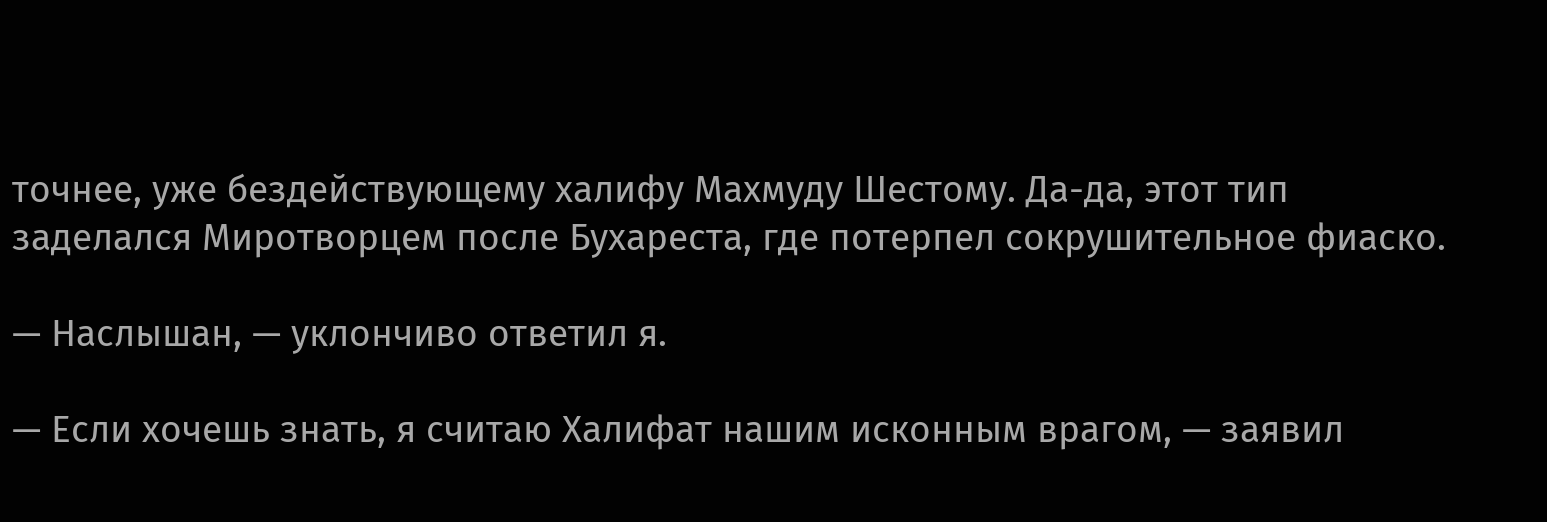точнее, уже бездействующему халифу Махмуду Шестому. Да-да, этот тип заделался Миротворцем после Бухареста, где потерпел сокрушительное фиаско.

— Наслышан, — уклончиво ответил я.

— Если хочешь знать, я считаю Халифат нашим исконным врагом, — заявил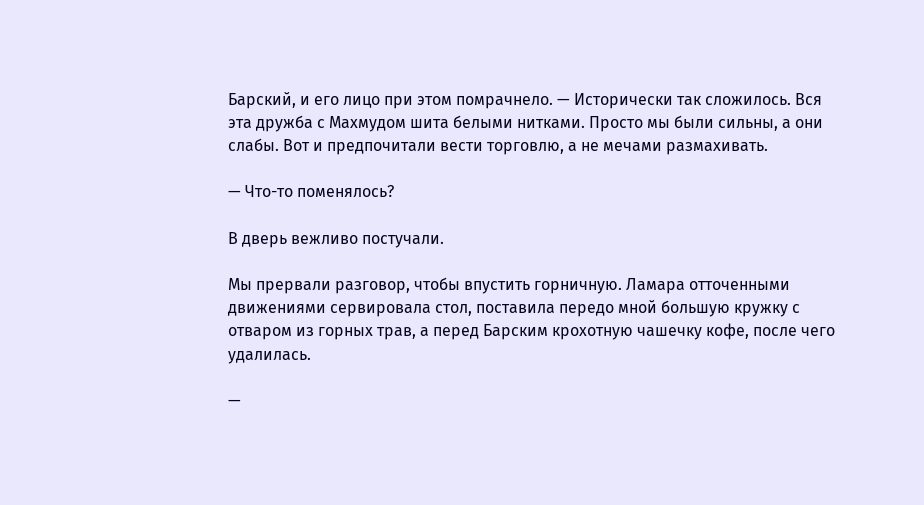Барский, и его лицо при этом помрачнело. — Исторически так сложилось. Вся эта дружба с Махмудом шита белыми нитками. Просто мы были сильны, а они слабы. Вот и предпочитали вести торговлю, а не мечами размахивать.

— Что-то поменялось?

В дверь вежливо постучали.

Мы прервали разговор, чтобы впустить горничную. Ламара отточенными движениями сервировала стол, поставила передо мной большую кружку с отваром из горных трав, а перед Барским крохотную чашечку кофе, после чего удалилась.

—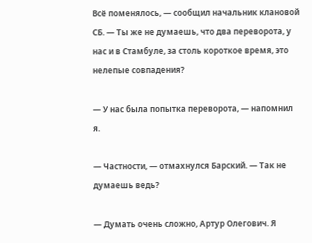Всё поменялось, — сообщил начальник клановой СБ. — Ты же не думаешь, что два переворота, у нас и в Стамбуле, за столь короткое время, это нелепые совпадения?

— У нас была попытка переворота, — напомнил я.

— Частности, — отмахнулся Барский. — Так не думаешь ведь?

— Думать очень сложно, Артур Олегович. Я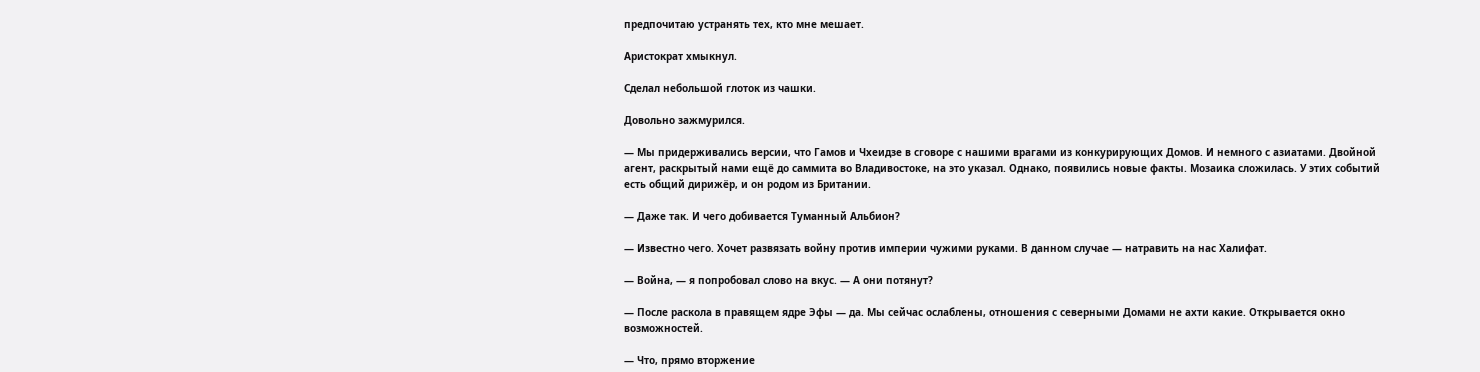предпочитаю устранять тех, кто мне мешает.

Аристократ хмыкнул.

Сделал небольшой глоток из чашки.

Довольно зажмурился.

— Мы придерживались версии, что Гамов и Чхеидзе в сговоре с нашими врагами из конкурирующих Домов. И немного с азиатами. Двойной агент, раскрытый нами ещё до саммита во Владивостоке, на это указал. Однако, появились новые факты. Мозаика сложилась. У этих событий есть общий дирижёр, и он родом из Британии.

— Даже так. И чего добивается Туманный Альбион?

— Известно чего. Хочет развязать войну против империи чужими руками. В данном случае — натравить на нас Халифат.

— Война, — я попробовал слово на вкус. — А они потянут?

— После раскола в правящем ядре Эфы — да. Мы сейчас ослаблены, отношения с северными Домами не ахти какие. Открывается окно возможностей.

— Что, прямо вторжение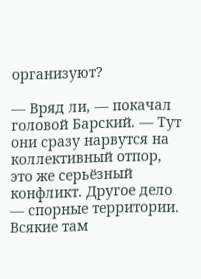организуют?

— Вряд ли, — покачал головой Барский. — Тут они сразу нарвутся на коллективный отпор, это же серьёзный конфликт. Другое дело — спорные территории. Всякие там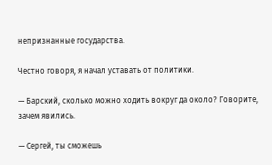непризнанные государства.

Честно говоря, я начал уставать от политики.

— Барский, сколько можно ходить вокруг да около? Говорите, зачем явились.

— Сергей, ты сможешь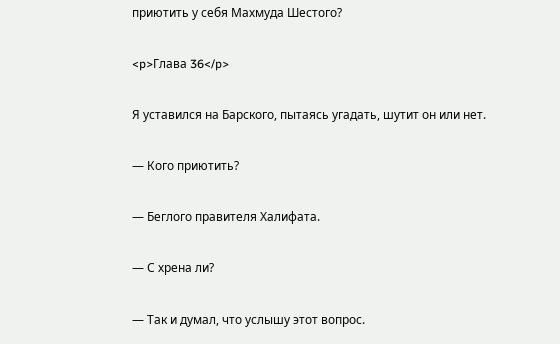приютить у себя Махмуда Шестого?

<p>Глава 36</p>

Я уставился на Барского, пытаясь угадать, шутит он или нет.

— Кого приютить?

— Беглого правителя Халифата.

— С хрена ли?

— Так и думал, что услышу этот вопрос.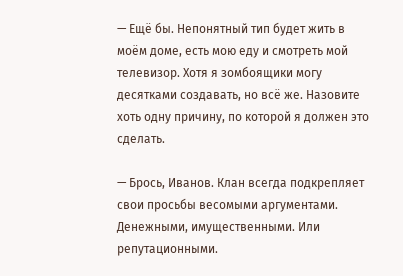— Ещё бы. Непонятный тип будет жить в моём доме, есть мою еду и смотреть мой телевизор. Хотя я зомбоящики могу десятками создавать, но всё же. Назовите хоть одну причину, по которой я должен это сделать.

— Брось, Иванов. Клан всегда подкрепляет свои просьбы весомыми аргументами. Денежными, имущественными. Или репутационными.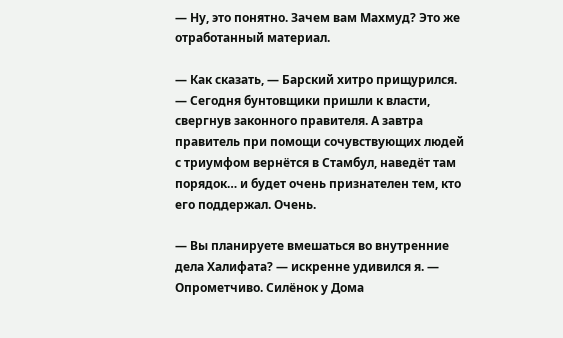— Ну, это понятно. Зачем вам Махмуд? Это же отработанный материал.

— Как сказать, — Барский хитро прищурился. — Сегодня бунтовщики пришли к власти, свергнув законного правителя. А завтра правитель при помощи сочувствующих людей с триумфом вернётся в Стамбул, наведёт там порядок… и будет очень признателен тем, кто его поддержал. Очень.

— Вы планируете вмешаться во внутренние дела Халифата? — искренне удивился я. — Опрометчиво. Силёнок у Дома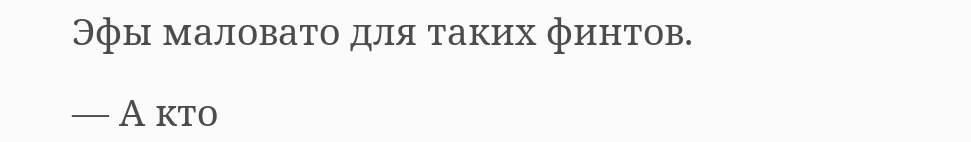Эфы маловато для таких финтов.

— А кто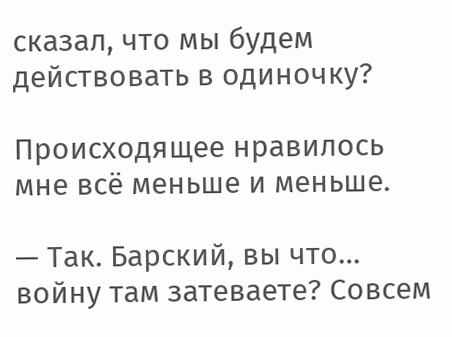сказал, что мы будем действовать в одиночку?

Происходящее нравилось мне всё меньше и меньше.

— Так. Барский, вы что… войну там затеваете? Совсем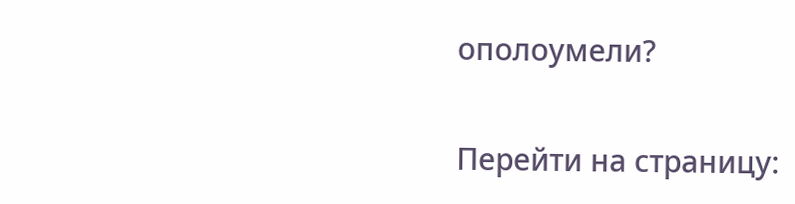ополоумели?

Перейти на страницу: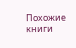Похожие книги